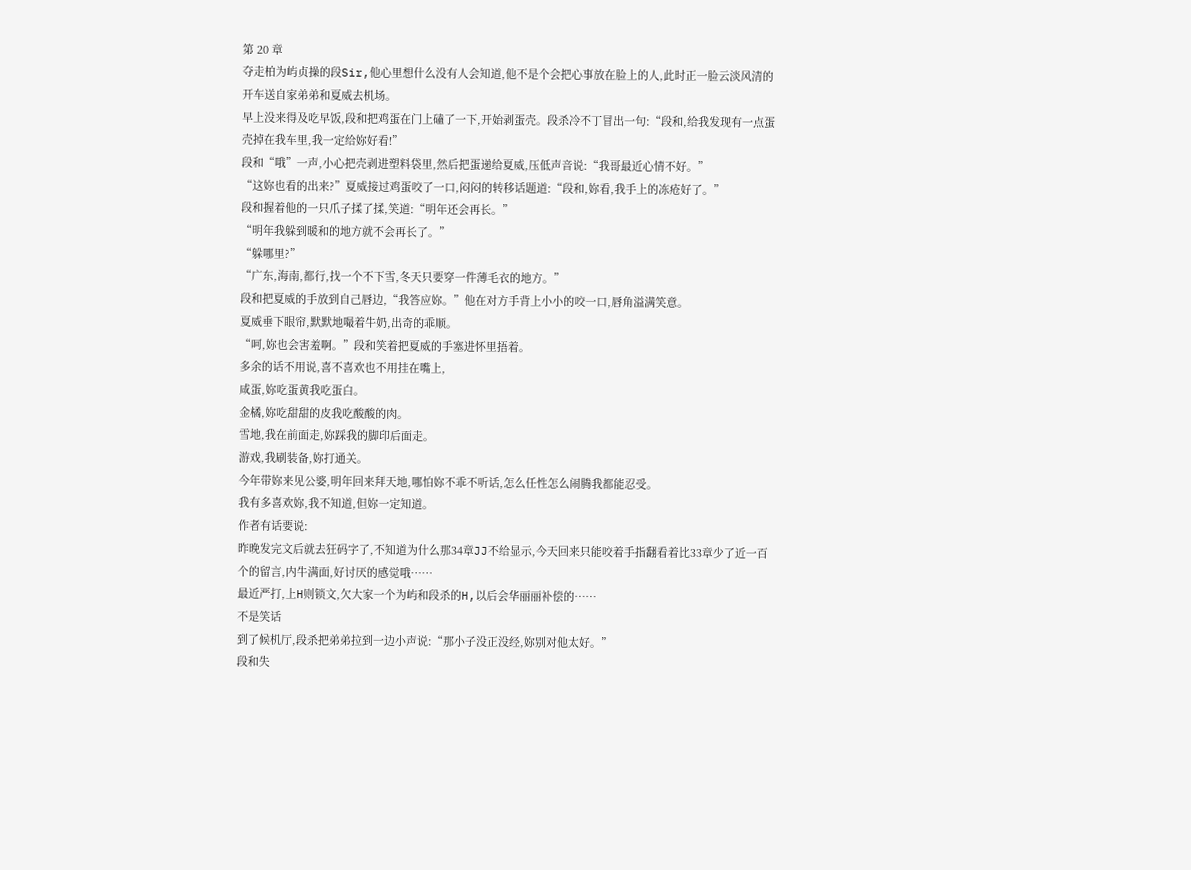第 20 章
夺走柏为屿贞操的段Sir,他心里想什么没有人会知道,他不是个会把心事放在脸上的人,此时正一脸云淡风清的开车送自家弟弟和夏威去机场。
早上没来得及吃早饭,段和把鸡蛋在门上磕了一下,开始剥蛋壳。段杀冷不丁冒出一句:“段和,给我发现有一点蛋壳掉在我车里,我一定给妳好看!”
段和“哦”一声,小心把壳剥进塑料袋里,然后把蛋递给夏威,压低声音说:“我哥最近心情不好。”
“这妳也看的出来?”夏威接过鸡蛋咬了一口,闷闷的转移话题道:“段和,妳看,我手上的冻疮好了。”
段和握着他的一只爪子揉了揉,笑道:“明年还会再长。”
“明年我躲到暖和的地方就不会再长了。”
“躲哪里?”
“广东,海南,都行,找一个不下雪,冬天只要穿一件薄毛衣的地方。”
段和把夏威的手放到自己唇边,“我答应妳。”他在对方手背上小小的咬一口,唇角溢满笑意。
夏威垂下眼帘,默默地嘬着牛奶,出奇的乖顺。
“呵,妳也会害羞啊。”段和笑着把夏威的手塞进怀里捂着。
多余的话不用说,喜不喜欢也不用挂在嘴上,
咸蛋,妳吃蛋黄我吃蛋白。
金橘,妳吃甜甜的皮我吃酸酸的肉。
雪地,我在前面走,妳踩我的脚印后面走。
游戏,我刷装备,妳打通关。
今年带妳来见公婆,明年回来拜天地,哪怕妳不乖不听话,怎么任性怎么闹腾我都能忍受。
我有多喜欢妳,我不知道,但妳一定知道。
作者有话要说:
昨晚发完文后就去狂码字了,不知道为什么那34章JJ不给显示,今天回来只能咬着手指翻看着比33章少了近一百个的留言,内牛满面,好讨厌的感觉哦……
最近严打,上H则锁文,欠大家一个为屿和段杀的H,以后会华丽丽补偿的……
不是笑话
到了候机厅,段杀把弟弟拉到一边小声说:“那小子没正没经,妳别对他太好。”
段和失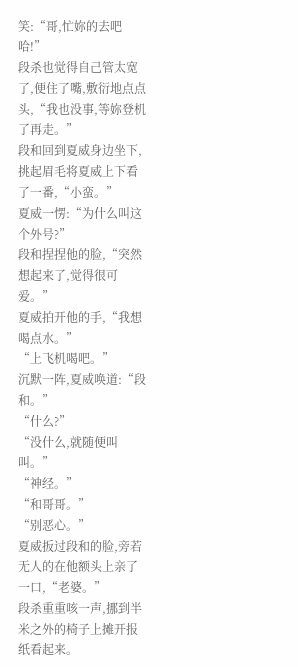笑:“哥,忙妳的去吧哈!”
段杀也觉得自己管太宽了,便住了嘴,敷衍地点点头,“我也没事,等妳登机了再走。”
段和回到夏威身边坐下,挑起眉毛将夏威上下看了一番,“小蛮。”
夏威一愣:“为什么叫这个外号?”
段和捏捏他的脸,“突然想起来了,觉得很可爱。”
夏威拍开他的手,“我想喝点水。”
“上飞机喝吧。”
沉默一阵,夏威唤道:“段和。”
“什么?”
“没什么,就随便叫叫。”
“神经。”
“和哥哥。”
“别恶心。”
夏威扳过段和的脸,旁若无人的在他额头上亲了一口,“老婆。”
段杀重重咳一声,挪到半米之外的椅子上摊开报纸看起来。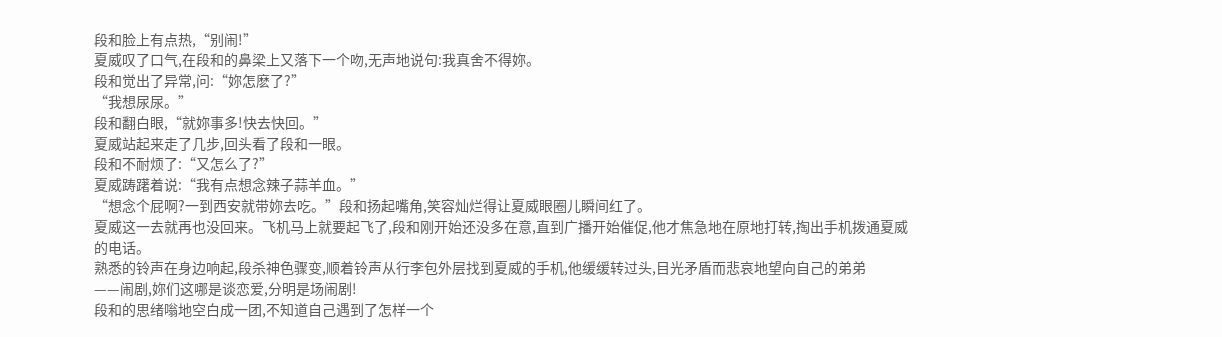段和脸上有点热,“别闹!”
夏威叹了口气,在段和的鼻梁上又落下一个吻,无声地说句:我真舍不得妳。
段和觉出了异常,问:“妳怎麽了?”
“我想尿尿。”
段和翻白眼,“就妳事多!快去快回。”
夏威站起来走了几步,回头看了段和一眼。
段和不耐烦了:“又怎么了?”
夏威踌躇着说:“我有点想念辣子蒜羊血。”
“想念个屁啊?一到西安就带妳去吃。”段和扬起嘴角,笑容灿烂得让夏威眼圈儿瞬间红了。
夏威这一去就再也没回来。飞机马上就要起飞了,段和刚开始还没多在意,直到广播开始催促,他才焦急地在原地打转,掏出手机拨通夏威的电话。
熟悉的铃声在身边响起,段杀神色骤变,顺着铃声从行李包外层找到夏威的手机,他缓缓转过头,目光矛盾而悲哀地望向自己的弟弟
——闹剧,妳们这哪是谈恋爱,分明是场闹剧!
段和的思绪嗡地空白成一团,不知道自己遇到了怎样一个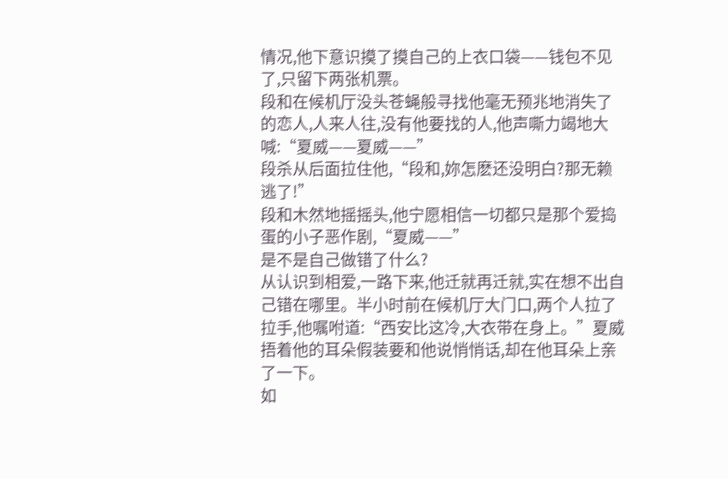情况,他下意识摸了摸自己的上衣口袋——钱包不见了,只留下两张机票。
段和在候机厅没头苍蝇般寻找他毫无预兆地消失了的恋人,人来人往,没有他要找的人,他声嘶力竭地大喊:“夏威——夏威——”
段杀从后面拉住他,“段和,妳怎麽还没明白?那无赖逃了!”
段和木然地摇摇头,他宁愿相信一切都只是那个爱捣蛋的小子恶作剧,“夏威——”
是不是自己做错了什么?
从认识到相爱,一路下来,他迁就再迁就,实在想不出自己错在哪里。半小时前在候机厅大门口,两个人拉了拉手,他嘱咐道:“西安比这冷,大衣带在身上。”夏威捂着他的耳朵假装要和他说悄悄话,却在他耳朵上亲了一下。
如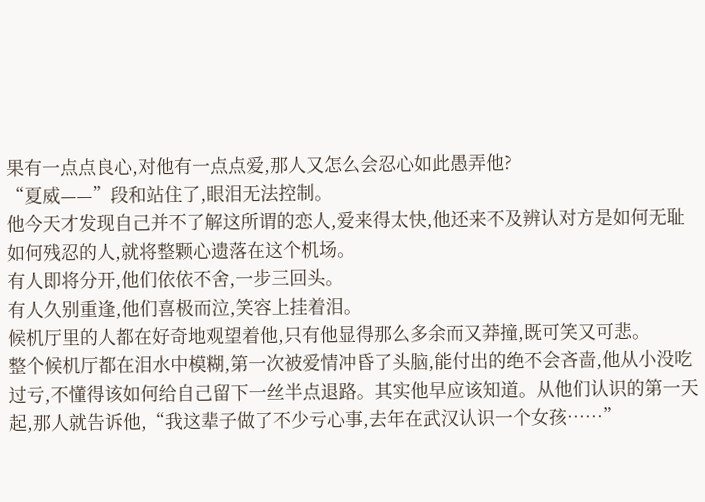果有一点点良心,对他有一点点爱,那人又怎么会忍心如此愚弄他?
“夏威——”段和站住了,眼泪无法控制。
他今天才发现自己并不了解这所谓的恋人,爱来得太快,他还来不及辨认对方是如何无耻如何残忍的人,就将整颗心遗落在这个机场。
有人即将分开,他们依依不舍,一步三回头。
有人久别重逢,他们喜极而泣,笑容上挂着泪。
候机厅里的人都在好奇地观望着他,只有他显得那么多余而又莽撞,既可笑又可悲。
整个候机厅都在泪水中模糊,第一次被爱情冲昏了头脑,能付出的绝不会吝啬,他从小没吃过亏,不懂得该如何给自己留下一丝半点退路。其实他早应该知道。从他们认识的第一天起,那人就告诉他,“我这辈子做了不少亏心事,去年在武汉认识一个女孩……”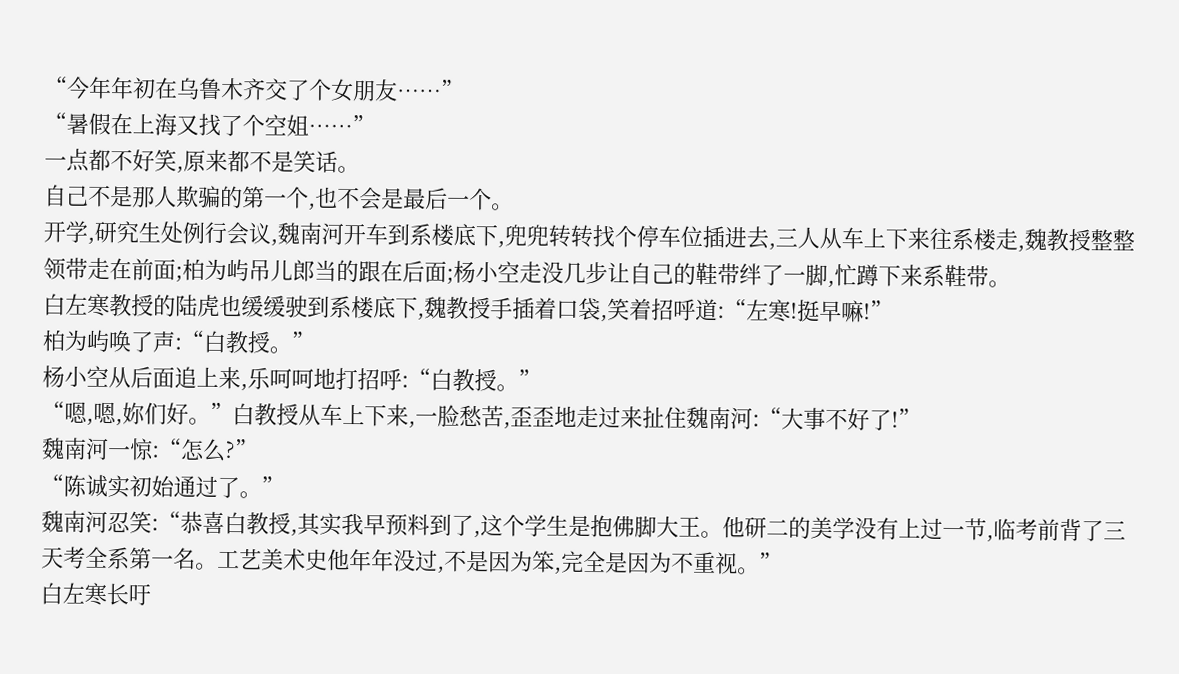“今年年初在乌鲁木齐交了个女朋友……”
“暑假在上海又找了个空姐……”
一点都不好笑,原来都不是笑话。
自己不是那人欺骗的第一个,也不会是最后一个。
开学,研究生处例行会议,魏南河开车到系楼底下,兜兜转转找个停车位插进去,三人从车上下来往系楼走,魏教授整整领带走在前面;柏为屿吊儿郎当的跟在后面;杨小空走没几步让自己的鞋带绊了一脚,忙蹲下来系鞋带。
白左寒教授的陆虎也缓缓驶到系楼底下,魏教授手插着口袋,笑着招呼道:“左寒!挺早嘛!”
柏为屿唤了声:“白教授。”
杨小空从后面追上来,乐呵呵地打招呼:“白教授。”
“嗯,嗯,妳们好。”白教授从车上下来,一脸愁苦,歪歪地走过来扯住魏南河:“大事不好了!”
魏南河一惊:“怎么?”
“陈诚实初始通过了。”
魏南河忍笑:“恭喜白教授,其实我早预料到了,这个学生是抱佛脚大王。他研二的美学没有上过一节,临考前背了三天考全系第一名。工艺美术史他年年没过,不是因为笨,完全是因为不重视。”
白左寒长吁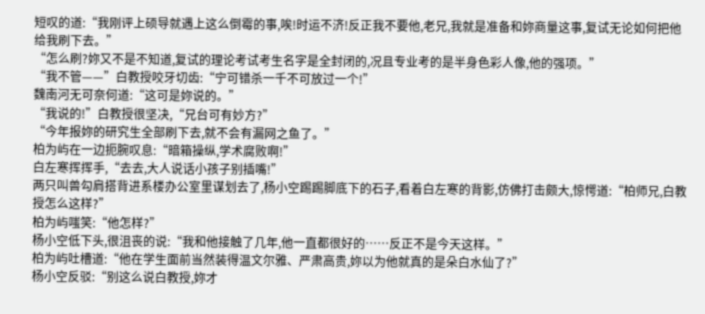短叹的道:“我刚评上硕导就遇上这么倒霉的事,唉!时运不济!反正我不要他,老兄,我就是准备和妳商量这事,复试无论如何把他给我刷下去。”
“怎么刷?妳又不是不知道,复试的理论考试考生名字是全封闭的,况且专业考的是半身色彩人像,他的强项。”
“我不管——”白教授咬牙切齿:“宁可错杀一千不可放过一个!”
魏南河无可奈何道:“这可是妳说的。”
“我说的!”白教授很坚决,“兄台可有妙方?”
“今年报妳的研究生全部刷下去,就不会有漏网之鱼了。”
柏为屿在一边扼腕叹息:“暗箱操纵,学术腐败啊!”
白左寒挥挥手,“去去,大人说话小孩子别插嘴!”
两只叫兽勾肩搭背进系楼办公室里谋划去了,杨小空踢踢脚底下的石子,看着白左寒的背影,仿佛打击颇大,惊愕道:“柏师兄,白教授怎么这样?”
柏为屿嗤笑:“他怎样?”
杨小空低下头,很沮丧的说:“我和他接触了几年,他一直都很好的……反正不是今天这样。”
柏为屿吐槽道:“他在学生面前当然装得温文尔雅、严肃高贵,妳以为他就真的是朵白水仙了?”
杨小空反驳:“别这么说白教授,妳才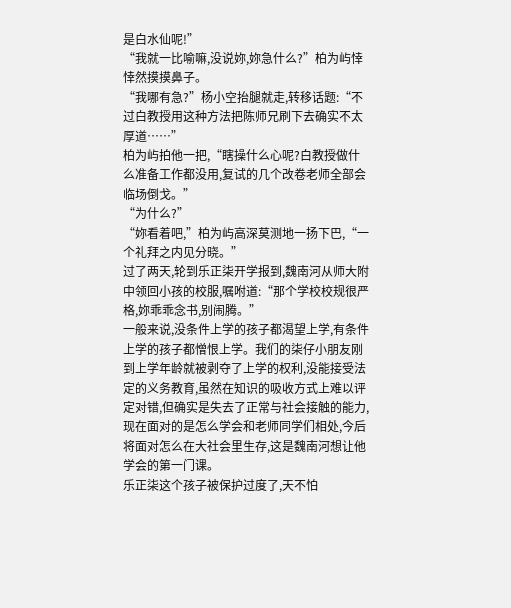是白水仙呢!”
“我就一比喻嘛,没说妳,妳急什么?”柏为屿悻悻然摸摸鼻子。
“我哪有急?”杨小空抬腿就走,转移话题:“不过白教授用这种方法把陈师兄刷下去确实不太厚道……”
柏为屿拍他一把,“瞎操什么心呢?白教授做什么准备工作都没用,复试的几个改卷老师全部会临场倒戈。”
“为什么?”
“妳看着吧,”柏为屿高深莫测地一扬下巴,“一个礼拜之内见分晓。”
过了两天,轮到乐正柒开学报到,魏南河从师大附中领回小孩的校服,嘱咐道:“那个学校校规很严格,妳乖乖念书,别闹腾。”
一般来说,没条件上学的孩子都渴望上学,有条件上学的孩子都憎恨上学。我们的柒仔小朋友刚到上学年龄就被剥夺了上学的权利,没能接受法定的义务教育,虽然在知识的吸收方式上难以评定对错,但确实是失去了正常与社会接触的能力,现在面对的是怎么学会和老师同学们相处,今后将面对怎么在大社会里生存,这是魏南河想让他学会的第一门课。
乐正柒这个孩子被保护过度了,天不怕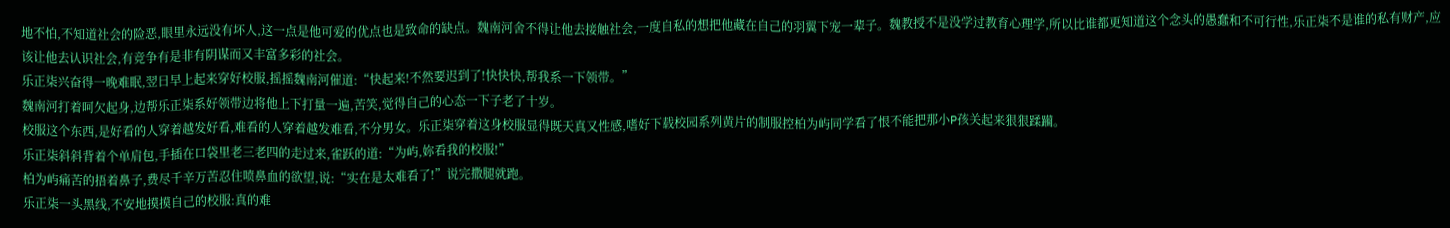地不怕,不知道社会的险恶,眼里永远没有坏人,这一点是他可爱的优点也是致命的缺点。魏南河舍不得让他去接触社会,一度自私的想把他藏在自己的羽翼下宠一辈子。魏教授不是没学过教育心理学,所以比谁都更知道这个念头的愚蠢和不可行性,乐正柒不是谁的私有财产,应该让他去认识社会,有竞争有是非有阴谋而又丰富多彩的社会。
乐正柒兴奋得一晚难眠,翌日早上起来穿好校服,摇摇魏南河催道:“快起来!不然要迟到了!快快快,帮我系一下领带。”
魏南河打着呵欠起身,边帮乐正柒系好领带边将他上下打量一遍,苦笑,觉得自己的心态一下子老了十岁。
校服这个东西,是好看的人穿着越发好看,难看的人穿着越发难看,不分男女。乐正柒穿着这身校服显得既天真又性感,嗜好下载校园系列黄片的制服控柏为屿同学看了恨不能把那小P孩关起来狠狠蹂躏。
乐正柒斜斜背着个单肩包,手插在口袋里老三老四的走过来,雀跃的道:“为屿,妳看我的校服!”
柏为屿痛苦的捂着鼻子,费尽千辛万苦忍住喷鼻血的欲望,说:“实在是太难看了!”说完撒腿就跑。
乐正柒一头黑线,不安地摸摸自己的校服:真的难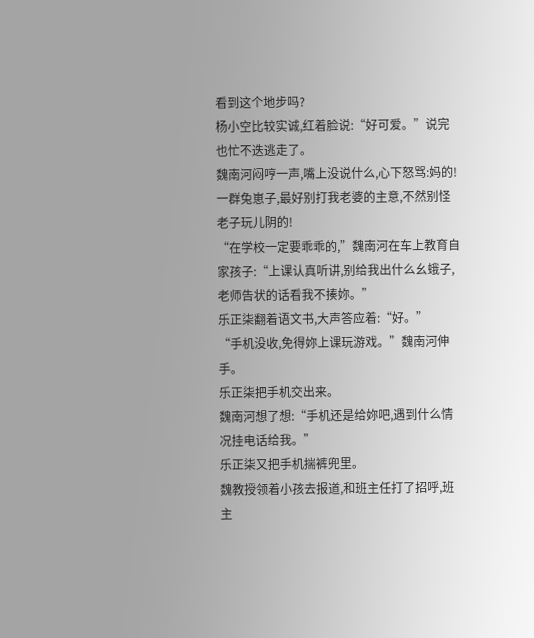看到这个地步吗?
杨小空比较实诚,红着脸说:“好可爱。”说完也忙不迭逃走了。
魏南河闷哼一声,嘴上没说什么,心下怒骂:妈的!一群兔崽子,最好别打我老婆的主意,不然别怪老子玩儿阴的!
“在学校一定要乖乖的,”魏南河在车上教育自家孩子:“上课认真听讲,别给我出什么幺蛾子,老师告状的话看我不揍妳。”
乐正柒翻着语文书,大声答应着:“好。”
“手机没收,免得妳上课玩游戏。”魏南河伸手。
乐正柒把手机交出来。
魏南河想了想:“手机还是给妳吧,遇到什么情况挂电话给我。”
乐正柒又把手机揣裤兜里。
魏教授领着小孩去报道,和班主任打了招呼,班主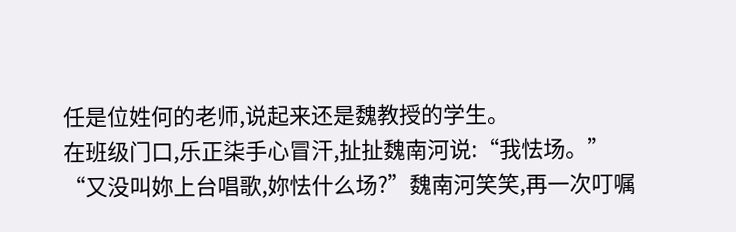任是位姓何的老师,说起来还是魏教授的学生。
在班级门口,乐正柒手心冒汗,扯扯魏南河说:“我怯场。”
“又没叫妳上台唱歌,妳怯什么场?”魏南河笑笑,再一次叮嘱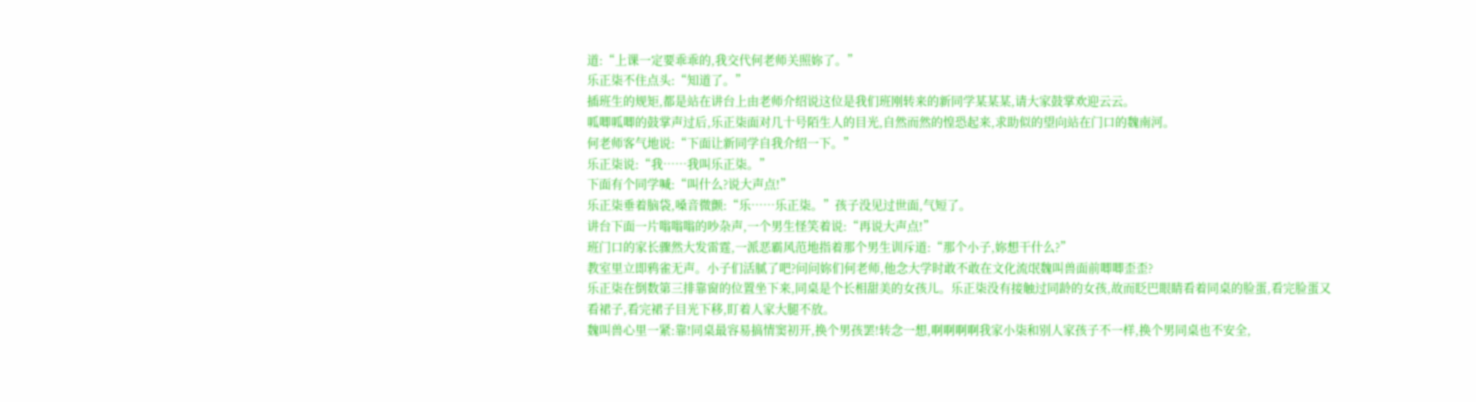道:“上课一定要乖乖的,我交代何老师关照妳了。”
乐正柒不住点头:“知道了。”
插班生的规矩,都是站在讲台上由老师介绍说这位是我们班刚转来的新同学某某某,请大家鼓掌欢迎云云。
呱唧呱唧的鼓掌声过后,乐正柒面对几十号陌生人的目光,自然而然的惶恐起来,求助似的望向站在门口的魏南河。
何老师客气地说:“下面让新同学自我介绍一下。”
乐正柒说:“我……我叫乐正柒。”
下面有个同学喊:“叫什么?说大声点!”
乐正柒垂着脑袋,嗓音微颤:“乐……乐正柒。”孩子没见过世面,气短了。
讲台下面一片嗡嗡嗡的吵杂声,一个男生怪笑着说:“再说大声点!”
班门口的家长骤然大发雷霆,一派恶霸风范地指着那个男生训斥道:“那个小子,妳想干什么?”
教室里立即鸦雀无声。小子们活腻了吧?问问妳们何老师,他念大学时敢不敢在文化流氓魏叫兽面前唧唧歪歪?
乐正柒在倒数第三排靠窗的位置坐下来,同桌是个长相甜美的女孩儿。乐正柒没有接触过同龄的女孩,故而眨巴眼睛看着同桌的脸蛋,看完脸蛋又看裙子,看完裙子目光下移,盯着人家大腿不放。
魏叫兽心里一紧:靠!同桌最容易搞情窦初开,换个男孩罢!转念一想,啊啊啊啊我家小柒和别人家孩子不一样,换个男同桌也不安全,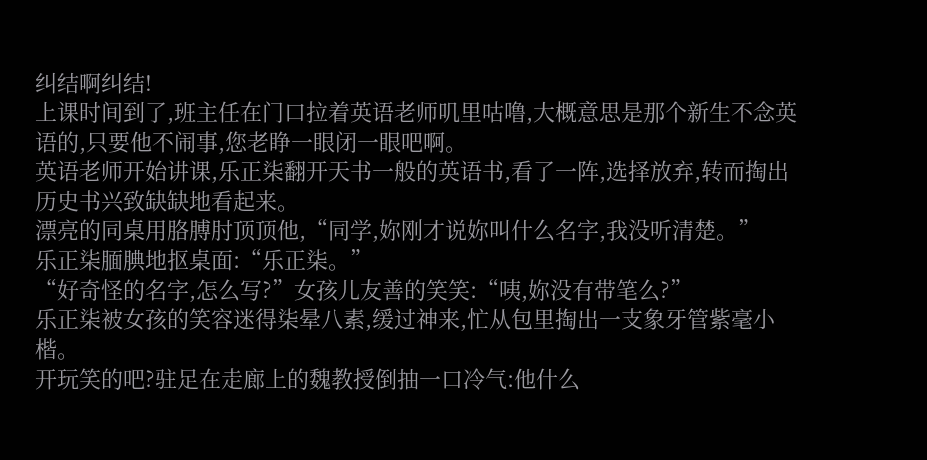纠结啊纠结!
上课时间到了,班主任在门口拉着英语老师叽里咕噜,大概意思是那个新生不念英语的,只要他不闹事,您老睁一眼闭一眼吧啊。
英语老师开始讲课,乐正柒翻开天书一般的英语书,看了一阵,选择放弃,转而掏出历史书兴致缺缺地看起来。
漂亮的同桌用胳膊肘顶顶他,“同学,妳刚才说妳叫什么名字,我没听清楚。”
乐正柒腼腆地抠桌面:“乐正柒。”
“好奇怪的名字,怎么写?”女孩儿友善的笑笑:“咦,妳没有带笔么?”
乐正柒被女孩的笑容迷得柒晕八素,缓过神来,忙从包里掏出一支象牙管紫毫小楷。
开玩笑的吧?驻足在走廊上的魏教授倒抽一口冷气:他什么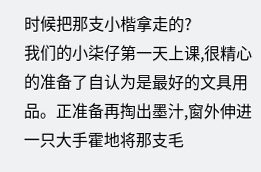时候把那支小楷拿走的?
我们的小柒仔第一天上课,很精心的准备了自认为是最好的文具用品。正准备再掏出墨汁,窗外伸进一只大手霍地将那支毛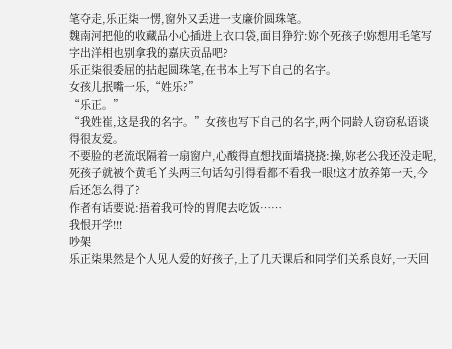笔夺走,乐正柒一愣,窗外又丢进一支廉价圆珠笔。
魏南河把他的收藏品小心插进上衣口袋,面目狰狞:妳个死孩子!妳想用毛笔写字出洋相也别拿我的嘉庆贡品吧?
乐正柒很委屈的拈起圆珠笔,在书本上写下自己的名字。
女孩儿抿嘴一乐,“姓乐?”
“乐正。”
“我姓崔,这是我的名字。”女孩也写下自己的名字,两个同龄人窃窃私语谈得很友爱。
不要脸的老流氓隔着一扇窗户,心酸得直想找面墙挠挠:操,妳老公我还没走呢,死孩子就被个黄毛丫头两三句话勾引得看都不看我一眼!这才放养第一天,今后还怎么得了?
作者有话要说:捂着我可怜的胃爬去吃饭……
我恨开学!!!
吵架
乐正柒果然是个人见人爱的好孩子,上了几天课后和同学们关系良好,一天回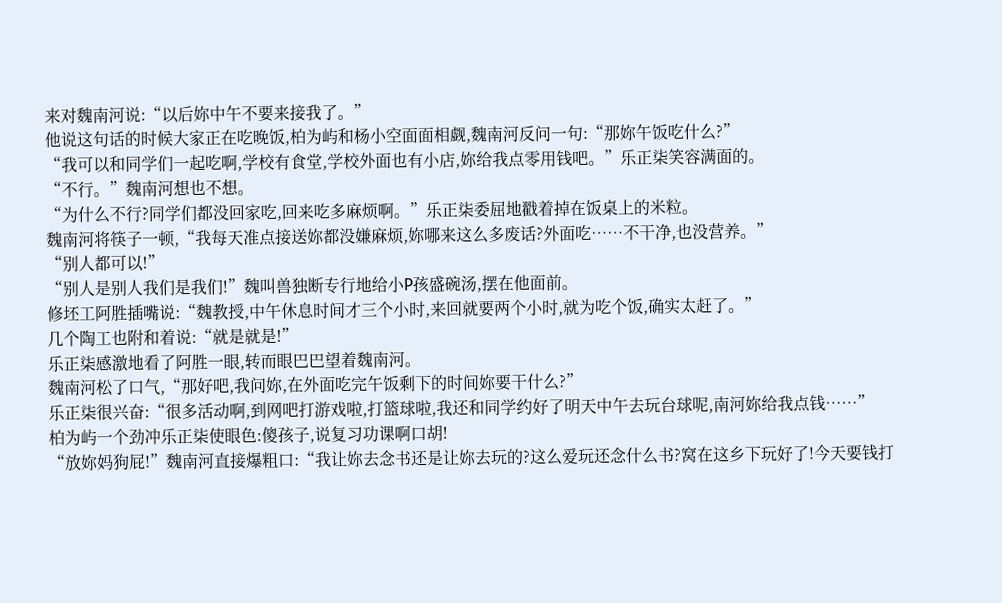来对魏南河说:“以后妳中午不要来接我了。”
他说这句话的时候大家正在吃晚饭,柏为屿和杨小空面面相觑,魏南河反问一句:“那妳午饭吃什么?”
“我可以和同学们一起吃啊,学校有食堂,学校外面也有小店,妳给我点零用钱吧。”乐正柒笑容满面的。
“不行。”魏南河想也不想。
“为什么不行?同学们都没回家吃,回来吃多麻烦啊。”乐正柒委屈地戳着掉在饭桌上的米粒。
魏南河将筷子一顿,“我每天准点接送妳都没嫌麻烦,妳哪来这么多废话?外面吃……不干净,也没营养。”
“别人都可以!”
“别人是别人我们是我们!”魏叫兽独断专行地给小P孩盛碗汤,摆在他面前。
修坯工阿胜插嘴说:“魏教授,中午休息时间才三个小时,来回就要两个小时,就为吃个饭,确实太赶了。”
几个陶工也附和着说:“就是就是!”
乐正柒感激地看了阿胜一眼,转而眼巴巴望着魏南河。
魏南河松了口气,“那好吧,我问妳,在外面吃完午饭剩下的时间妳要干什么?”
乐正柒很兴奋:“很多活动啊,到网吧打游戏啦,打篮球啦,我还和同学约好了明天中午去玩台球呢,南河妳给我点钱……”
柏为屿一个劲冲乐正柒使眼色:傻孩子,说复习功课啊口胡!
“放妳妈狗屁!”魏南河直接爆粗口:“我让妳去念书还是让妳去玩的?这么爱玩还念什么书?窝在这乡下玩好了!今天要钱打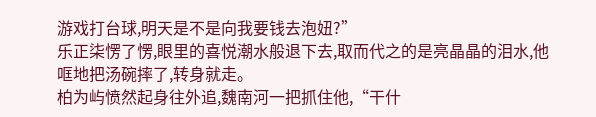游戏打台球,明天是不是向我要钱去泡妞?”
乐正柒愣了愣,眼里的喜悦潮水般退下去,取而代之的是亮晶晶的泪水,他哐地把汤碗摔了,转身就走。
柏为屿愤然起身往外追,魏南河一把抓住他,“干什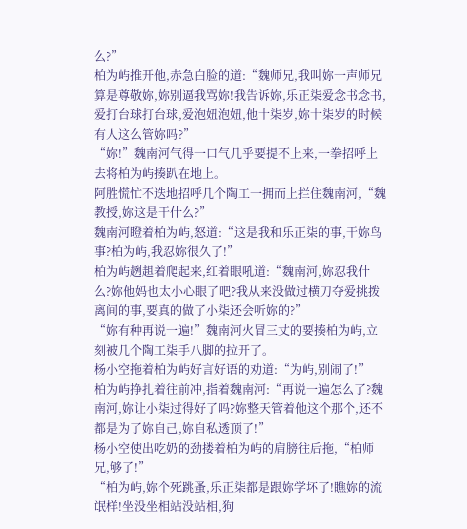么?”
柏为屿推开他,赤急白脸的道:“魏师兄,我叫妳一声师兄算是尊敬妳,妳别逼我骂妳!我告诉妳,乐正柒爱念书念书,爱打台球打台球,爱泡妞泡妞,他十柒岁,妳十柒岁的时候有人这么管妳吗?”
“妳!”魏南河气得一口气几乎要提不上来,一拳招呼上去将柏为屿揍趴在地上。
阿胜慌忙不迭地招呼几个陶工一拥而上拦住魏南河,“魏教授,妳这是干什么?”
魏南河瞪着柏为屿,怒道:“这是我和乐正柒的事,干妳鸟事?柏为屿,我忍妳很久了!”
柏为屿趔趄着爬起来,红着眼吼道:“魏南河,妳忍我什么?妳他妈也太小心眼了吧?我从来没做过横刀夺爱挑拨离间的事,要真的做了小柒还会听妳的?”
“妳有种再说一遍!”魏南河火冒三丈的要揍柏为屿,立刻被几个陶工柒手八脚的拉开了。
杨小空拖着柏为屿好言好语的劝道:“为屿,别闹了!”
柏为屿挣扎着往前冲,指着魏南河:“再说一遍怎么了?魏南河,妳让小柒过得好了吗?妳整天管着他这个那个,还不都是为了妳自己,妳自私透顶了!”
杨小空使出吃奶的劲搂着柏为屿的肩膀往后拖,“柏师兄,够了!”
“柏为屿,妳个死跳蚤,乐正柒都是跟妳学坏了!瞧妳的流氓样!坐没坐相站没站相,狗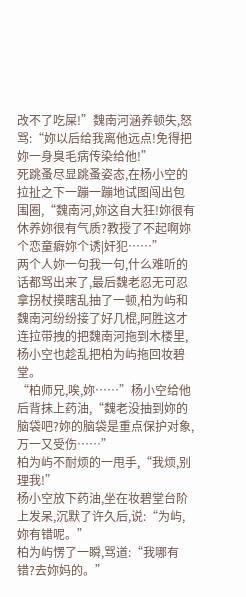改不了吃屎!”魏南河涵养顿失,怒骂:“妳以后给我离他远点!免得把妳一身臭毛病传染给他!”
死跳蚤尽显跳蚤姿态,在杨小空的拉扯之下一蹦一蹦地试图闯出包围圈,“魏南河,妳这自大狂!妳很有休养妳很有气质?教授了不起啊妳个恋童癖妳个诱|奸犯……”
两个人妳一句我一句,什么难听的话都骂出来了,最后魏老忍无可忍拿拐杖摸瞎乱抽了一顿,柏为屿和魏南河纷纷接了好几棍,阿胜这才连拉带拽的把魏南河拖到木楼里,杨小空也趁乱把柏为屿拖回妆碧堂。
“柏师兄,唉,妳……”杨小空给他后背抹上药油,“魏老没抽到妳的脑袋吧?妳的脑袋是重点保护对象,万一又受伤……”
柏为屿不耐烦的一甩手,“我烦,别理我!”
杨小空放下药油,坐在妆碧堂台阶上发呆,沉默了许久后,说:“为屿,妳有错呢。”
柏为屿愣了一瞬,骂道:“我哪有错?去妳妈的。”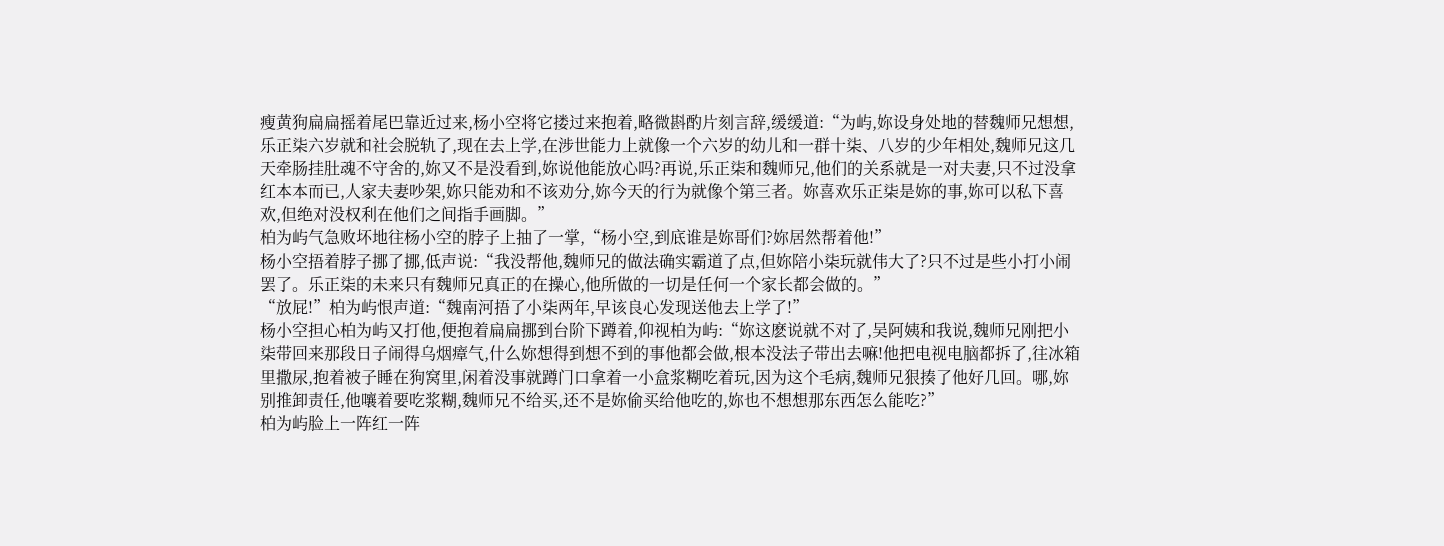瘦黄狗扁扁摇着尾巴靠近过来,杨小空将它搂过来抱着,略微斟酌片刻言辞,缓缓道:“为屿,妳设身处地的替魏师兄想想,乐正柒六岁就和社会脱轨了,现在去上学,在涉世能力上就像一个六岁的幼儿和一群十柒、八岁的少年相处,魏师兄这几天牵肠挂肚魂不守舍的,妳又不是没看到,妳说他能放心吗?再说,乐正柒和魏师兄,他们的关系就是一对夫妻,只不过没拿红本本而已,人家夫妻吵架,妳只能劝和不该劝分,妳今天的行为就像个第三者。妳喜欢乐正柒是妳的事,妳可以私下喜欢,但绝对没权利在他们之间指手画脚。”
柏为屿气急败坏地往杨小空的脖子上抽了一掌,“杨小空,到底谁是妳哥们?妳居然帮着他!”
杨小空捂着脖子挪了挪,低声说:“我没帮他,魏师兄的做法确实霸道了点,但妳陪小柒玩就伟大了?只不过是些小打小闹罢了。乐正柒的未来只有魏师兄真正的在操心,他所做的一切是任何一个家长都会做的。”
“放屁!”柏为屿恨声道:“魏南河捂了小柒两年,早该良心发现送他去上学了!”
杨小空担心柏为屿又打他,便抱着扁扁挪到台阶下蹲着,仰视柏为屿:“妳这麽说就不对了,吴阿姨和我说,魏师兄刚把小柒带回来那段日子闹得乌烟瘴气,什么妳想得到想不到的事他都会做,根本没法子带出去嘛!他把电视电脑都拆了,往冰箱里撒尿,抱着被子睡在狗窝里,闲着没事就蹲门口拿着一小盒浆糊吃着玩,因为这个毛病,魏师兄狠揍了他好几回。哪,妳别推卸责任,他嚷着要吃浆糊,魏师兄不给买,还不是妳偷买给他吃的,妳也不想想那东西怎么能吃?”
柏为屿脸上一阵红一阵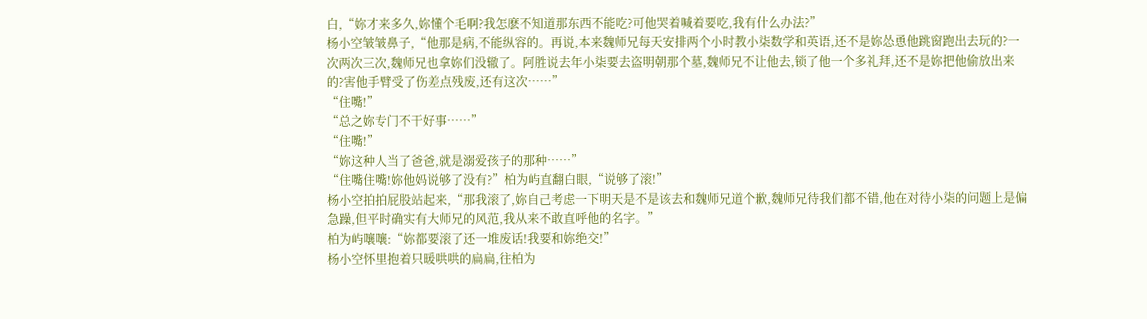白,“妳才来多久,妳懂个毛啊?我怎麽不知道那东西不能吃?可他哭着喊着要吃,我有什么办法?”
杨小空皱皱鼻子,“他那是病,不能纵容的。再说,本来魏师兄每天安排两个小时教小柒数学和英语,还不是妳怂恿他跳窗跑出去玩的?一次两次三次,魏师兄也拿妳们没辙了。阿胜说去年小柒要去盗明朝那个墓,魏师兄不让他去,锁了他一个多礼拜,还不是妳把他偷放出来的?害他手臂受了伤差点残废,还有这次……”
“住嘴!”
“总之妳专门不干好事……”
“住嘴!”
“妳这种人当了爸爸,就是溺爱孩子的那种……”
“住嘴住嘴!妳他妈说够了没有?”柏为屿直翻白眼,“说够了滚!”
杨小空拍拍屁股站起来,“那我滚了,妳自己考虑一下明天是不是该去和魏师兄道个歉,魏师兄待我们都不错,他在对待小柒的问题上是偏急躁,但平时确实有大师兄的风范,我从来不敢直呼他的名字。”
柏为屿嚷嚷:“妳都要滚了还一堆废话!我要和妳绝交!”
杨小空怀里抱着只暖哄哄的扁扁,往柏为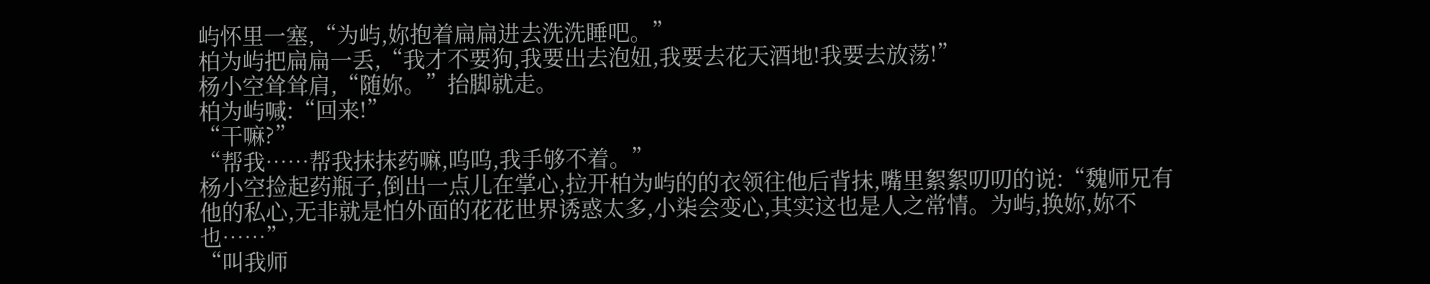屿怀里一塞,“为屿,妳抱着扁扁进去洗洗睡吧。”
柏为屿把扁扁一丢,“我才不要狗,我要出去泡妞,我要去花天酒地!我要去放荡!”
杨小空耸耸肩,“随妳。”抬脚就走。
柏为屿喊:“回来!”
“干嘛?”
“帮我……帮我抹抹药嘛,呜呜,我手够不着。”
杨小空捡起药瓶子,倒出一点儿在掌心,拉开柏为屿的的衣领往他后背抹,嘴里絮絮叨叨的说:“魏师兄有他的私心,无非就是怕外面的花花世界诱惑太多,小柒会变心,其实这也是人之常情。为屿,换妳,妳不也……”
“叫我师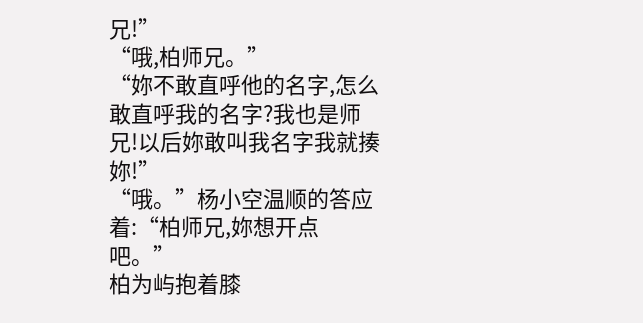兄!”
“哦,柏师兄。”
“妳不敢直呼他的名字,怎么敢直呼我的名字?我也是师兄!以后妳敢叫我名字我就揍妳!”
“哦。”杨小空温顺的答应着:“柏师兄,妳想开点吧。”
柏为屿抱着膝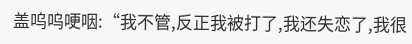盖呜呜哽咽:“我不管,反正我被打了,我还失恋了,我很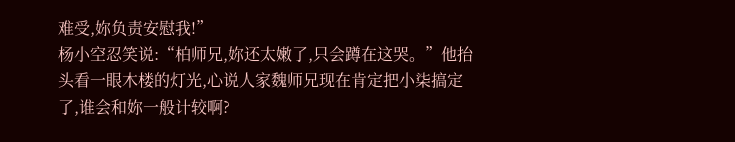难受,妳负责安慰我!”
杨小空忍笑说:“柏师兄,妳还太嫩了,只会蹲在这哭。”他抬头看一眼木楼的灯光,心说人家魏师兄现在肯定把小柒搞定了,谁会和妳一般计较啊?